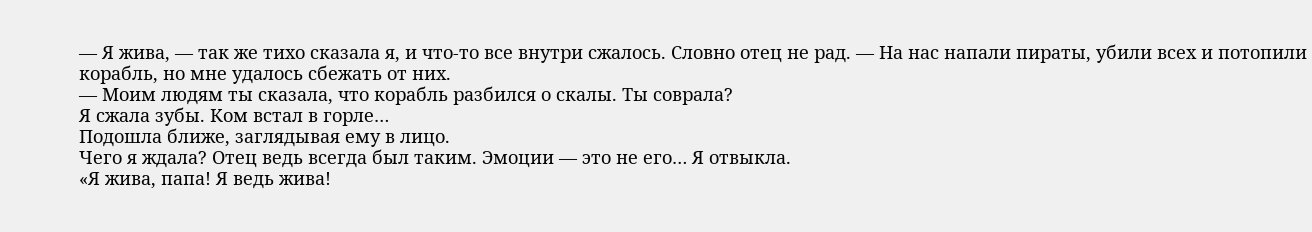— Я жива, — так же тихо сказала я, и что-то все внутри сжалось. Словно отец не рад. — На нас напали пираты, убили всех и потопили корабль, но мне удалось сбежать от них.
— Моим людям ты сказала, что корабль разбился о скалы. Ты соврала?
Я сжала зубы. Ком встал в горле…
Подошла ближе, заглядывая ему в лицо.
Чего я ждала? Отец ведь всегда был таким. Эмоции — это не его… Я отвыкла.
«Я жива, папа! Я ведь жива!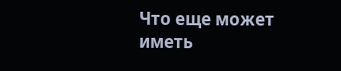Что еще может иметь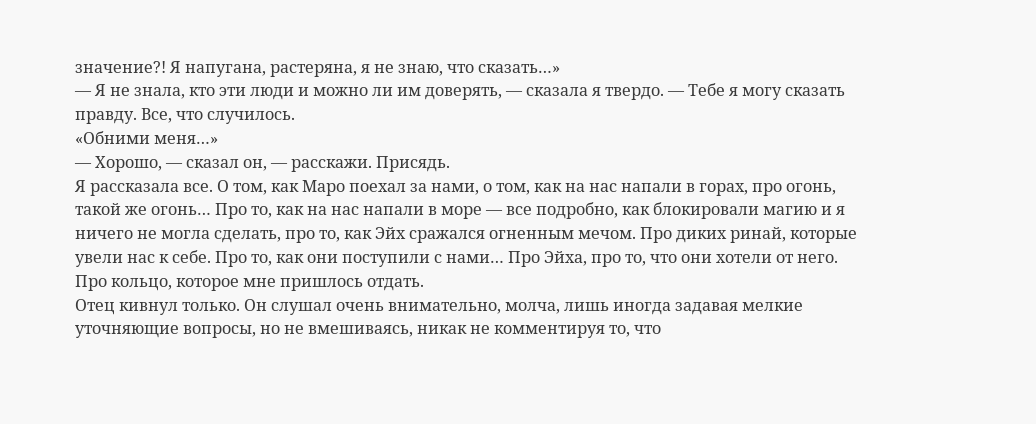значение?! Я напугана, растеряна, я не знаю, что сказать…»
— Я не знала, кто эти люди и можно ли им доверять, — сказала я твердо. — Тебе я могу сказать правду. Все, что случилось.
«Обними меня…»
— Хорошо, — сказал он, — расскажи. Присядь.
Я рассказала все. О том, как Маро поехал за нами, о том, как на нас напали в горах, про огонь, такой же огонь… Про то, как на нас напали в море — все подробно, как блокировали магию и я ничего не могла сделать, про то, как Эйх сражался огненным мечом. Про диких ринай, которые увели нас к себе. Про то, как они поступили с нами… Про Эйха, про то, что они хотели от него. Про кольцо, которое мне пришлось отдать.
Отец кивнул только. Он слушал очень внимательно, молча, лишь иногда задавая мелкие уточняющие вопросы, но не вмешиваясь, никак не комментируя то, что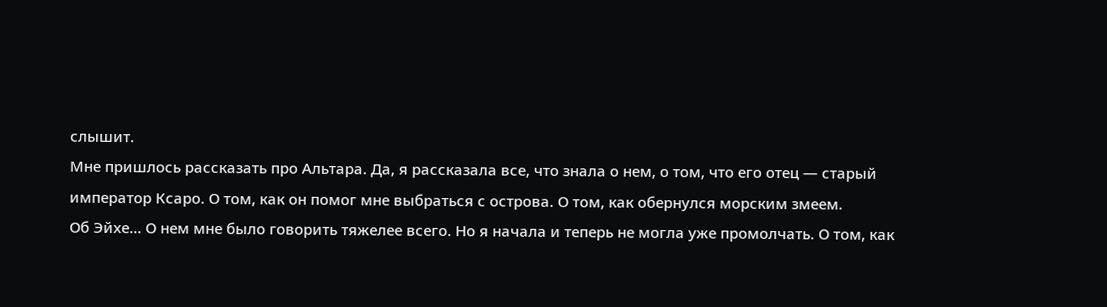слышит.
Мне пришлось рассказать про Альтара. Да, я рассказала все, что знала о нем, о том, что его отец — старый император Ксаро. О том, как он помог мне выбраться с острова. О том, как обернулся морским змеем.
Об Эйхе… О нем мне было говорить тяжелее всего. Но я начала и теперь не могла уже промолчать. О том, как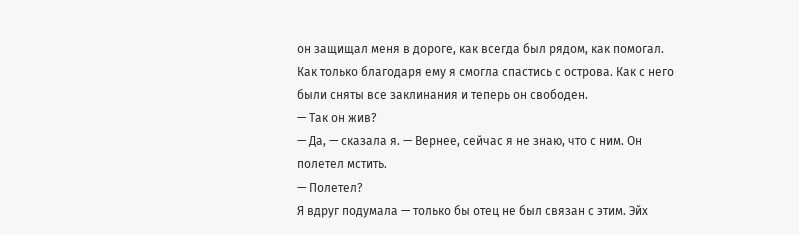он защищал меня в дороге, как всегда был рядом, как помогал. Как только благодаря ему я смогла спастись с острова. Как с него были сняты все заклинания и теперь он свободен.
— Так он жив?
— Да, — сказала я. — Вернее, сейчас я не знаю, что с ним. Он полетел мстить.
— Полетел?
Я вдруг подумала — только бы отец не был связан с этим. Эйх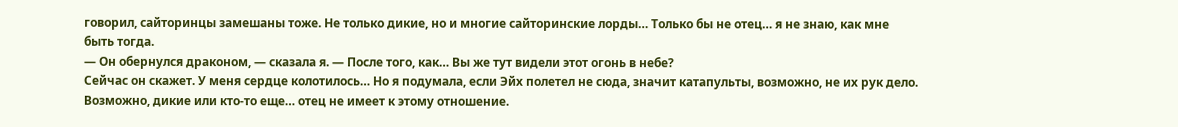говорил, сайторинцы замешаны тоже. Не только дикие, но и многие сайторинские лорды… Только бы не отец… я не знаю, как мне быть тогда.
— Он обернулся драконом, — сказала я. — После того, как… Вы же тут видели этот огонь в небе?
Сейчас он скажет. У меня сердце колотилось… Но я подумала, если Эйх полетел не сюда, значит катапульты, возможно, не их рук дело. Возможно, дикие или кто-то еще… отец не имеет к этому отношение.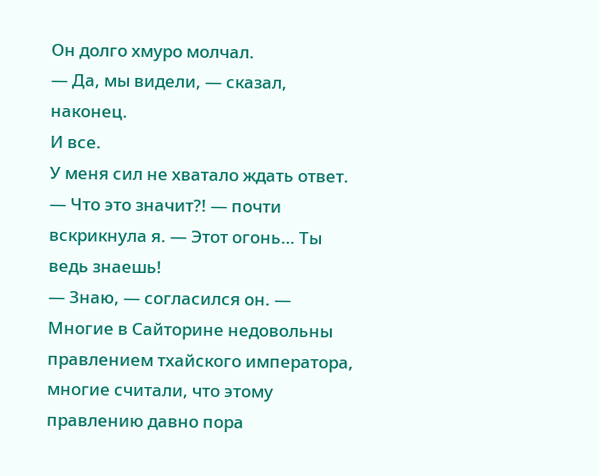Он долго хмуро молчал.
— Да, мы видели, — сказал, наконец.
И все.
У меня сил не хватало ждать ответ.
— Что это значит?! — почти вскрикнула я. — Этот огонь… Ты ведь знаешь!
— Знаю, — согласился он. — Многие в Сайторине недовольны правлением тхайского императора, многие считали, что этому правлению давно пора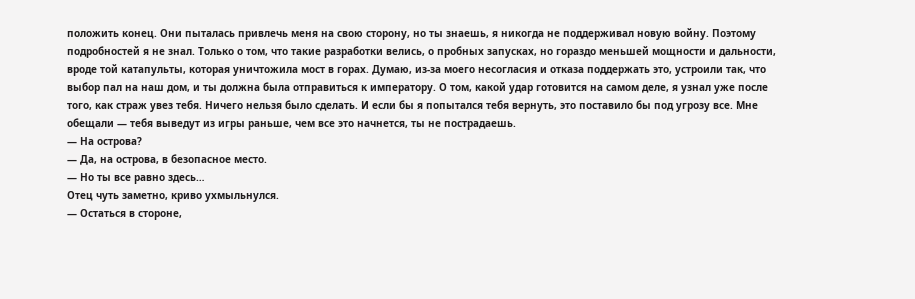положить конец. Они пыталась привлечь меня на свою сторону, но ты знаешь, я никогда не поддерживал новую войну. Поэтому подробностей я не знал. Только о том, что такие разработки велись, о пробных запусках, но гораздо меньшей мощности и дальности, вроде той катапульты, которая уничтожила мост в горах. Думаю, из-за моего несогласия и отказа поддержать это, устроили так, что выбор пал на наш дом, и ты должна была отправиться к императору. О том, какой удар готовится на самом деле, я узнал уже после того, как страж увез тебя. Ничего нельзя было сделать. И если бы я попытался тебя вернуть, это поставило бы под угрозу все. Мне обещали — тебя выведут из игры раньше, чем все это начнется, ты не пострадаешь.
— На острова?
— Да, на острова, в безопасное место.
— Но ты все равно здесь…
Отец чуть заметно, криво ухмыльнулся.
— Остаться в стороне,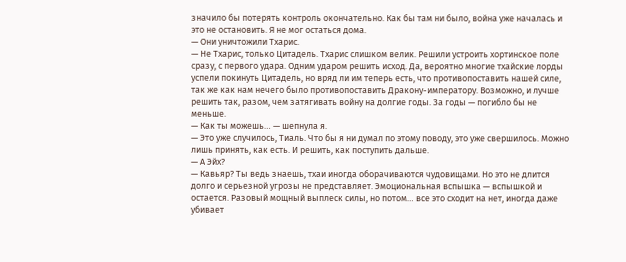значило бы потерять контроль окончательно. Как бы там ни было, война уже началась и это не остановить. Я не мог остаться дома.
— Они уничтожили Тхарис.
— Не Тхарис, только Цитадель. Тхарис слишком велик. Решили устроить хортинское поле сразу, с первого удара. Одним ударом решить исход. Да, вероятно многие тхайские лорды успели покинуть Цитадель, но вряд ли им теперь есть, что противопоставить нашей силе, так же как нам нечего было противопоставить Дракону-императору. Возможно, и лучше решить так, разом, чем затягивать войну на долгие годы. За годы — погибло бы не меньше.
— Как ты можешь… — шепнула я.
— Это уже случилось, Тиаль. Что бы я ни думал по этому поводу, это уже свершилось. Можно лишь принять, как есть. И решить, как поступить дальше.
— А Эйх?
— Кавьяр? Ты ведь знаешь, тхаи иногда оборачиваются чудовищами. Но это не длится долго и серьезной угрозы не представляет. Эмоциональная вспышка — вспышкой и остается. Разовый мощный выплеск силы, но потом… все это сходит на нет, иногда даже убивает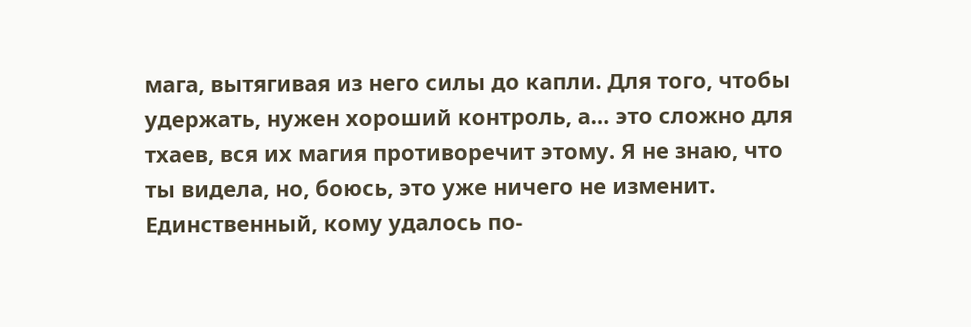мага, вытягивая из него силы до капли. Для того, чтобы удержать, нужен хороший контроль, а… это сложно для тхаев, вся их магия противоречит этому. Я не знаю, что ты видела, но, боюсь, это уже ничего не изменит. Единственный, кому удалось по-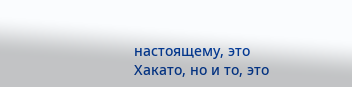настоящему, это Хакато, но и то, это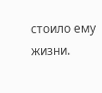стоило ему жизни.